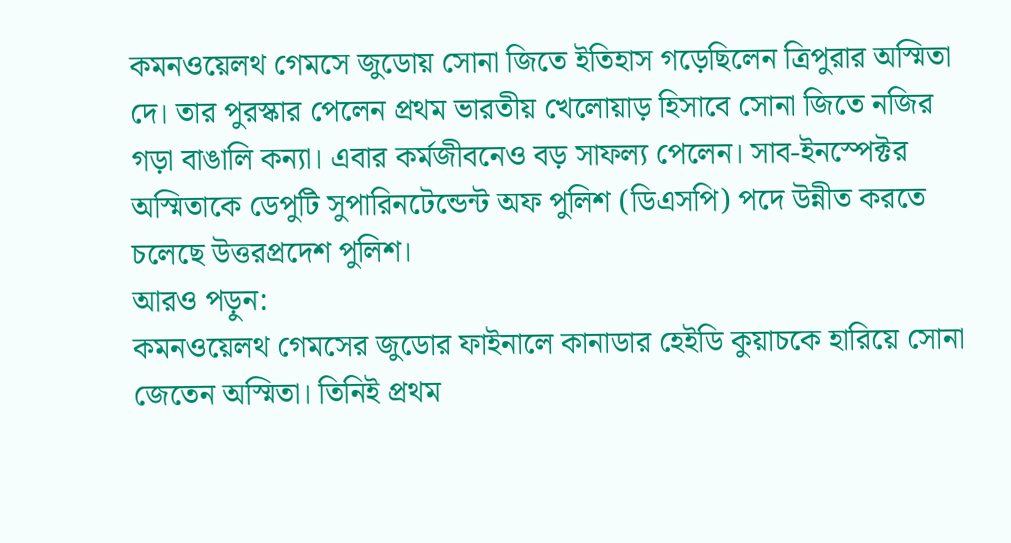কমনওয়েলথ গেমসে জুডোয় সোনা জিতে ইতিহাস গড়েছিলেন ত্রিপুরার অস্মিতা দে। তার পুরস্কার পেলেন প্রথম ভারতীয় খেলোয়াড় হিসাবে সোনা জিতে নজির গড়া বাঙালি কন্যা। এবার কর্মজীবনেও বড় সাফল্য পেলেন। সাব-ইনস্পেক্টর অস্মিতাকে ডেপুটি সুপারিনটেন্ডেন্ট অফ পুলিশ (ডিএসপি) পদে উন্নীত করতে চলেছে উত্তরপ্রদেশ পুলিশ।
আরও পড়ুন:
কমনওয়েলথ গেমসের জুডোর ফাইনালে কানাডার হেইডি কুয়াচকে হারিয়ে সোনা জেতেন অস্মিতা। তিনিই প্রথম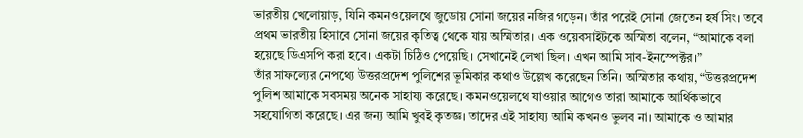ভারতীয় খেলোয়াড়, যিনি কমনওয়েলথে জুডোয় সোনা জয়ের নজির গড়েন। তাঁর পরেই সোনা জেতেন হর্ষ সিং। তবে প্রথম ভারতীয় হিসাবে সোনা জয়ের কৃতিত্ব থেকে যায় অস্মিতার। এক ওয়েবসাইটকে অস্মিতা বলেন, “আমাকে বলা হয়েছে ডিএসপি করা হবে। একটা চিঠিও পেয়েছি। সেখানেই লেখা ছিল। এখন আমি সাব-ইনস্পেক্টর।”
তাঁর সাফল্যের নেপথ্যে উত্তরপ্রদেশ পুলিশের ভূমিকার কথাও উল্লেখ করেছেন তিনি। অস্মিতার কথায়, “উত্তরপ্রদেশ পুলিশ আমাকে সবসময় অনেক সাহায্য করেছে। কমনওয়েলথে যাওয়ার আগেও তারা আমাকে আর্থিকভাবে সহযোগিতা করেছে। এর জন্য আমি খুবই কৃতজ্ঞ। তাদের এই সাহায্য আমি কখনও ভুলব না। আমাকে ও আমার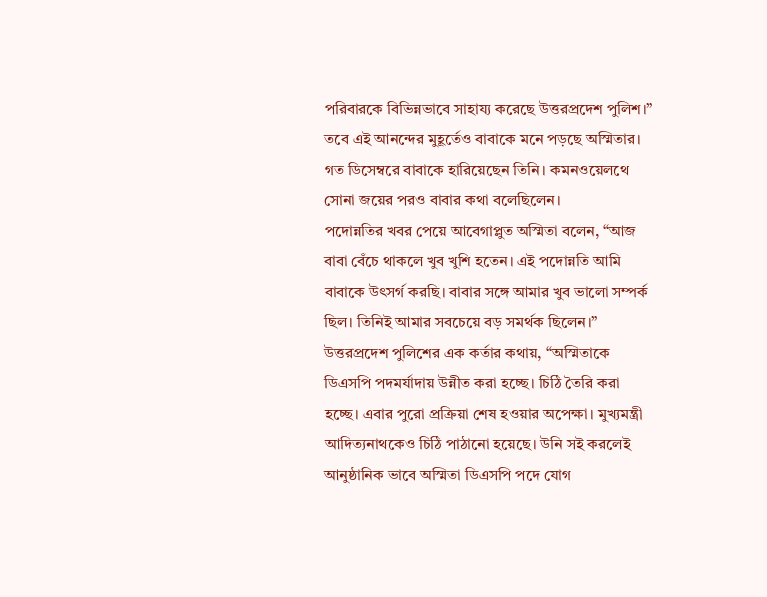পরিবারকে বিভিন্নভাবে সাহায্য করেছে উত্তরপ্রদেশ পুলিশ।” তবে এই আনন্দের মুহূর্তেও বাবাকে মনে পড়ছে অস্মিতার। গত ডিসেম্বরে বাবাকে হারিয়েছেন তিনি। কমনওয়েলথে সোনা জয়ের পরও বাবার কথা বলেছিলেন।
পদোন্নতির খবর পেয়ে আবেগাপ্লুত অস্মিতা বলেন, “আজ বাবা বেঁচে থাকলে খুব খুশি হতেন। এই পদোন্নতি আমি বাবাকে উৎসর্গ করছি। বাবার সঙ্গে আমার খুব ভালো সম্পর্ক ছিল। তিনিই আমার সবচেয়ে বড় সমর্থক ছিলেন।” উত্তরপ্রদেশ পুলিশের এক কর্তার কথায়, “অস্মিতাকে ডিএসপি পদমর্যাদায় উন্নীত করা হচ্ছে। চিঠি তৈরি করা হচ্ছে। এবার পুরো প্রক্রিয়া শেষ হওয়ার অপেক্ষা। মুখ্যমন্ত্রী আদিত্যনাথকেও চিঠি পাঠানো হয়েছে। উনি সই করলেই আনুষ্ঠানিক ভাবে অস্মিতা ডিএসপি পদে যোগ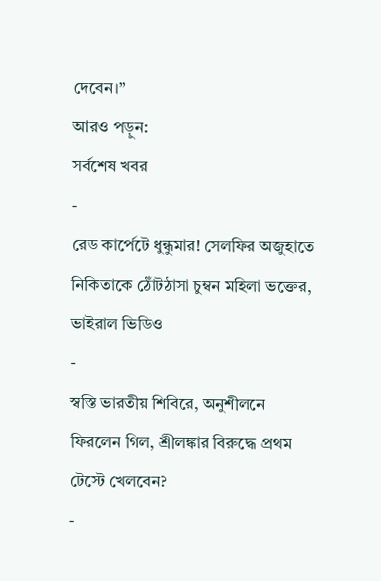দেবেন।”
আরও পড়ুন:
সর্বশেষ খবর
-
রেড কার্পেটে ধুন্ধুমার! সেলফির অজুহাতে নিকিতাকে ঠোঁটঠাসা চুম্বন মহিলা ভক্তের, ভাইরাল ভিডিও
-
স্বস্তি ভারতীয় শিবিরে, অনুশীলনে ফিরলেন গিল, শ্রীলঙ্কার বিরুদ্ধে প্রথম টেস্টে খেলবেন?
-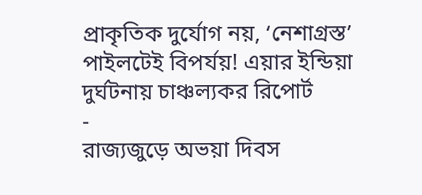প্রাকৃতিক দুর্যোগ নয়, ‘নেশাগ্রস্ত’ পাইলটেই বিপর্যয়! এয়ার ইন্ডিয়া দুর্ঘটনায় চাঞ্চল্যকর রিপোর্ট
-
রাজ্যজুড়ে অভয়া দিবস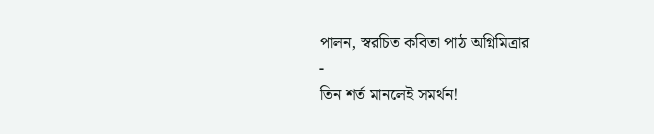পালন, স্বরচিত কবিতা পাঠ অগ্নিমিত্রার
-
তিন শর্ত মানলেই সমর্থন!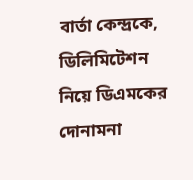বার্তা কেন্দ্রকে, ডিলিমিটেশন নিয়ে ডিএমকের দোনামনা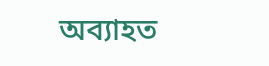অব্যাহত